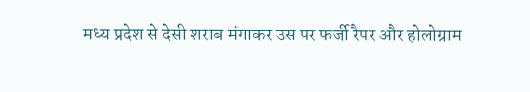मध्य प्रदेश से देसी शराब मंगाकर उस पर फर्जी रैपर और होलोग्राम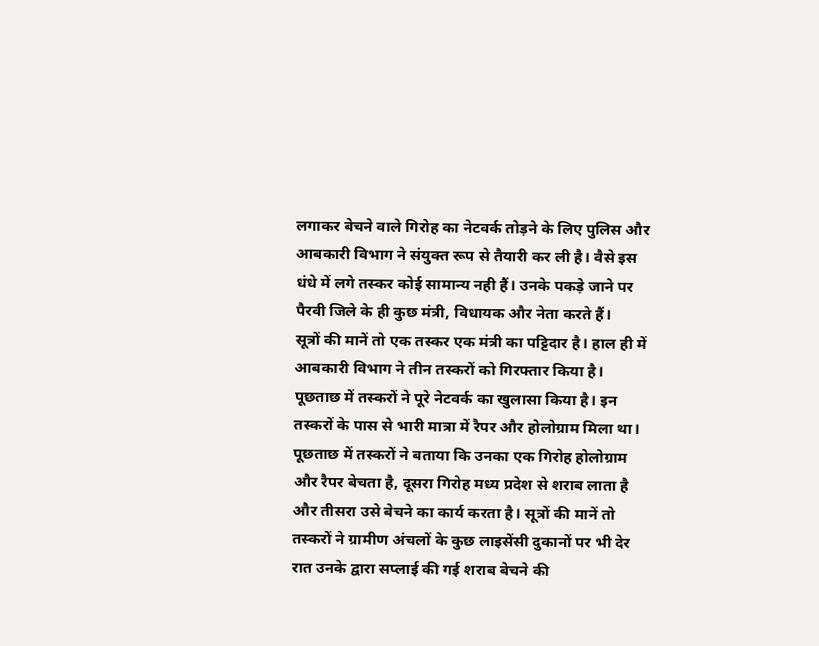लगाकर बेचने वाले गिरोह का नेटवर्क तोड़ने के लिए पुलिस और आबकारी विभाग ने संयुक्त रूप से तैयारी कर ली है। वैसे इस धंधे में लगे तस्कर कोई सामान्य नही हैं। उनके पकड़े जाने पर पैरवी जिले के ही कुछ मंत्री, विधायक और नेता करते हैं।
सूत्रों की मानें तो एक तस्कर एक मंत्री का पट्टिदार है। हाल ही में आबकारी विभाग ने तीन तस्करों को गिरफ्तार किया है। पूछताछ में तस्करों ने पूरे नेटवर्क का खुलासा किया है। इन तस्करों के पास से भारी मात्रा में रैपर और होलोग्राम मिला था।
पूछताछ में तस्करों ने बताया कि उनका एक गिरोह होलोग्राम और रैपर बेचता है, दूसरा गिरोह मध्य प्रदेश से शराब लाता है और तीसरा उसे बेचने का कार्य करता है। सूत्रों की मानें तो तस्करों ने ग्रामीण अंचलों के कुछ लाइसेंसी दुकानों पर भी देर रात उनके द्वारा सप्लाई की गई शराब बेचने की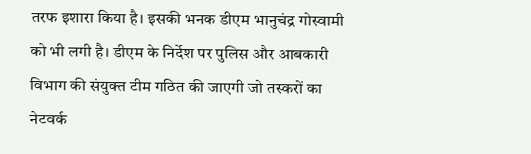तरफ इशारा किया है। इसकी भनक डीएम भानुचंद्र गोस्वामी को भी लगी है। डीएम के निर्देश पर पुलिस और आबकारी विभाग की संयुक्त टीम गठित की जाएगी जो तस्करों का नेटवर्क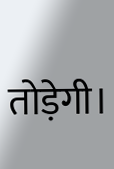तोड़ेगी।